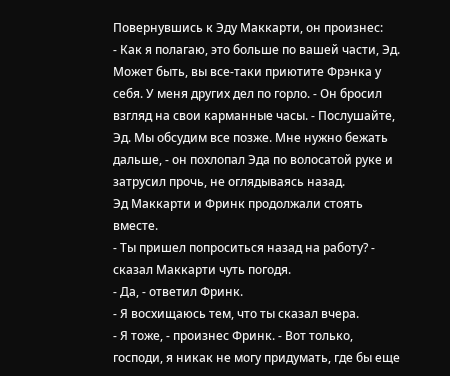Повернувшись к Эду Маккарти, он произнес:
- Как я полагаю, это больше по вашей части, Эд. Может быть, вы все-таки приютите Фрэнка у себя. У меня других дел по горло. - Он бросил взгляд на свои карманные часы. - Послушайте, Эд. Мы обсудим все позже. Мне нужно бежать дальше, - он похлопал Эда по волосатой руке и затрусил прочь, не оглядываясь назад.
Эд Маккарти и Фринк продолжали стоять вместе.
- Ты пришел попроситься назад на работу? - сказал Маккарти чуть погодя.
- Да, - ответил Фринк.
- Я восхищаюсь тем, что ты сказал вчера.
- Я тоже, - произнес Фринк. - Вот только, господи, я никак не могу придумать, где бы еще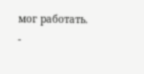мог работать. -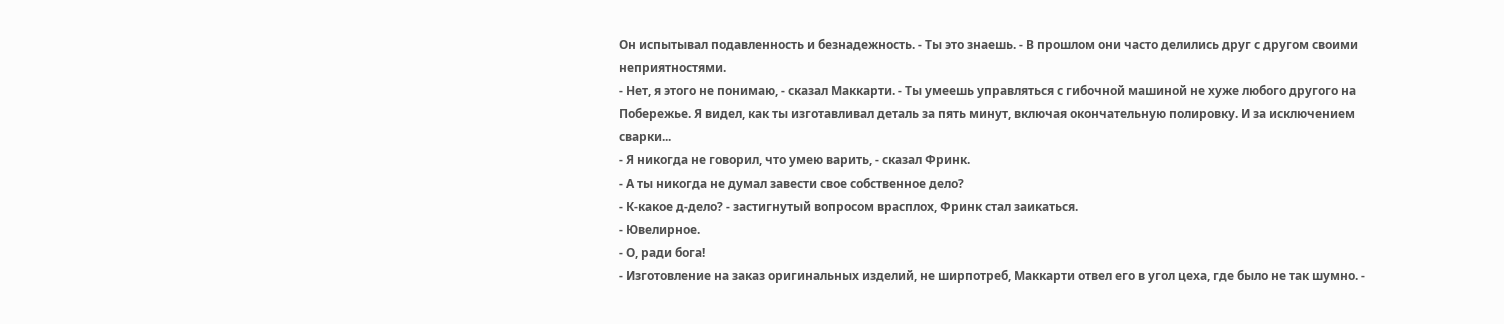Он испытывал подавленность и безнадежность. - Ты это знаешь. - В прошлом они часто делились друг с другом своими неприятностями.
- Нет, я этого не понимаю, - сказал Маккарти. - Ты умеешь управляться с гибочной машиной не хуже любого другого на Побережье. Я видел, как ты изготавливал деталь за пять минут, включая окончательную полировку. И за исключением сварки...
- Я никогда не говорил, что умею варить, - сказал Фринк.
- А ты никогда не думал завести свое собственное дело?
- К-какое д-дело? - застигнутый вопросом врасплох, Фринк стал заикаться.
- Ювелирное.
- О, ради бога!
- Изготовление на заказ оригинальных изделий, не ширпотреб, Маккарти отвел его в угол цеха, где было не так шумно. -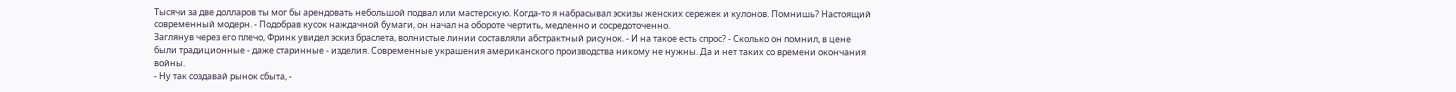Тысячи за две долларов ты мог бы арендовать небольшой подвал или мастерскую. Когда-то я набрасывал эскизы женских сережек и кулонов. Помнишь? Настоящий современный модерн. - Подобрав кусок наждачной бумаги, он начал на обороте чертить, медленно и сосредоточенно.
Заглянув через его плечо, Фринк увидел эскиз браслета, волнистые линии составляли абстрактный рисунок. - И на такое есть спрос? - Сколько он помнил, в цене были традиционные - даже старинные - изделия. Современные украшения американского производства никому не нужны. Да и нет таких со времени окончания войны.
- Ну так создавай рынок сбыта, -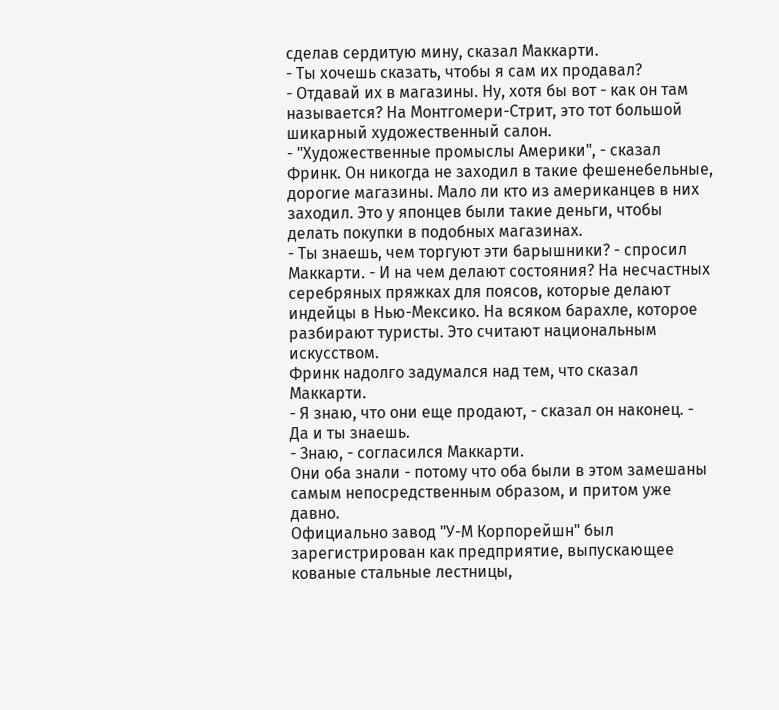сделав сердитую мину, сказал Маккарти.
- Ты хочешь сказать, чтобы я сам их продавал?
- Отдавай их в магазины. Ну, хотя бы вот - как он там называется? На Монтгомери-Стрит, это тот большой шикарный художественный салон.
- "Художественные промыслы Америки", - сказал Фринк. Он никогда не заходил в такие фешенебельные, дорогие магазины. Мало ли кто из американцев в них заходил. Это у японцев были такие деньги, чтобы делать покупки в подобных магазинах.
- Ты знаешь, чем торгуют эти барышники? - спросил Маккарти. - И на чем делают состояния? На несчастных серебряных пряжках для поясов, которые делают индейцы в Нью-Мексико. На всяком барахле, которое разбирают туристы. Это считают национальным искусством.
Фринк надолго задумался над тем, что сказал Маккарти.
- Я знаю, что они еще продают, - сказал он наконец. - Да и ты знаешь.
- Знаю, - согласился Маккарти.
Они оба знали - потому что оба были в этом замешаны самым непосредственным образом, и притом уже давно.
Официально завод "У-М Корпорейшн" был зарегистрирован как предприятие, выпускающее кованые стальные лестницы,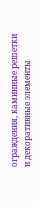ограждения, каминные решетки и декоративные элементы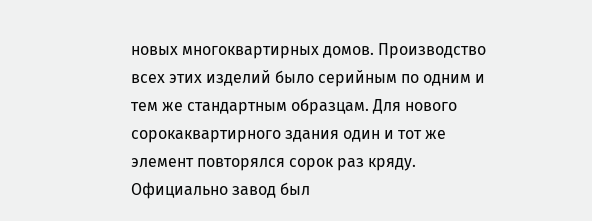новых многоквартирных домов. Производство всех этих изделий было серийным по одним и тем же стандартным образцам. Для нового сорокаквартирного здания один и тот же элемент повторялся сорок раз кряду. Официально завод был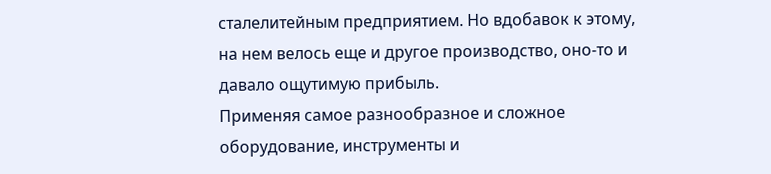сталелитейным предприятием. Но вдобавок к этому, на нем велось еще и другое производство, оно-то и давало ощутимую прибыль.
Применяя самое разнообразное и сложное оборудование, инструменты и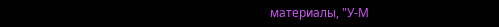материалы, "У-М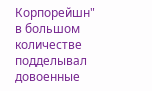Корпорейшн" в большом количестве подделывал довоенные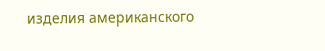изделия американского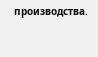производства.